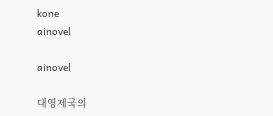kone
ainovel

ainovel

대영제국의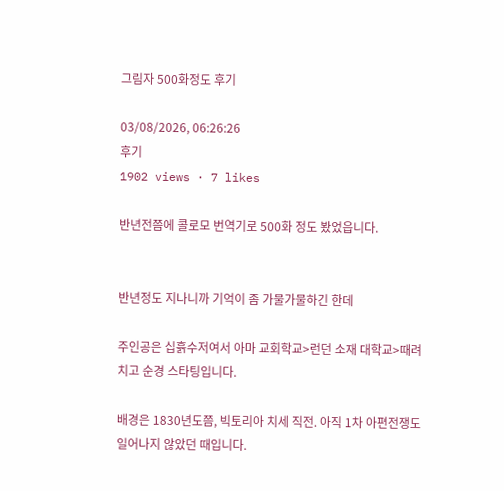그림자 500화정도 후기

03/08/2026, 06:26:26
후기
1902 views · 7 likes

반년전쯤에 콜로모 번역기로 500화 정도 봤었읍니다.


반년정도 지나니까 기억이 좀 가물가물하긴 한데

주인공은 십흙수저여서 아마 교회학교>런던 소재 대학교>때려치고 순경 스타팅입니다.

배경은 1830년도쯤, 빅토리아 치세 직전. 아직 1차 아편전쟁도 일어나지 않았던 때입니다.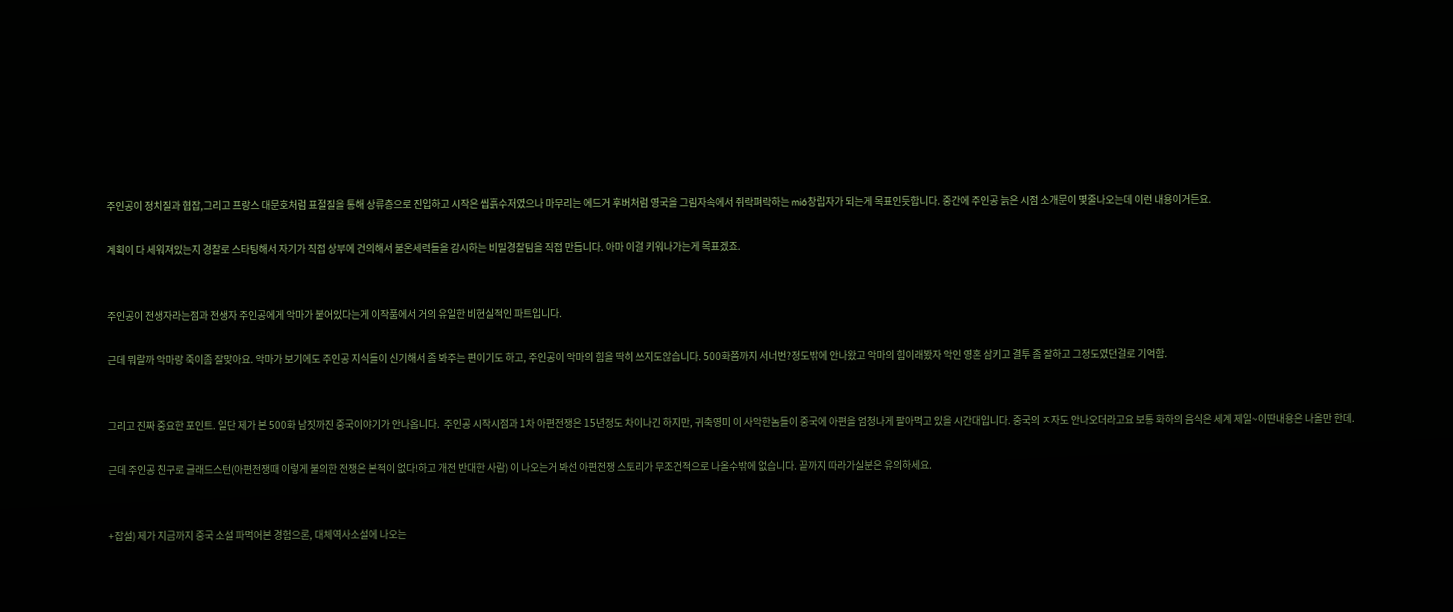주인공이 정치질과 협잡,그리고 프랑스 대문호처럼 표절질을 통해 상류층으로 진입하고 시작은 씹흙수저였으나 마무리는 에드거 후버처럼 영국을 그림자속에서 쥐락펴락하는 mi6창립자가 되는게 목표인듯합니다. 중간에 주인공 늙은 시점 소개문이 몇줄나오는데 이런 내용이거든요.

계획이 다 세워져있는지 경찰로 스타팅해서 자기가 직접 상부에 건의해서 불온세력들을 감시하는 비밀경찰팀을 직접 만듭니다. 아마 이걸 키워나가는게 목표겠죠.


주인공이 전생자라는점과 전생자 주인공에게 악마가 붙어있다는게 이작품에서 거의 유일한 비현실적인 파트입니다.

근데 뭐랄까 악마랑 죽이좀 잘맞아요. 악마가 보기에도 주인공 지식들이 신기해서 좀 봐주는 편이기도 하고, 주인공이 악마의 힘을 딱히 쓰지도않습니다. 500화쯤까지 서너번?정도밖에 안나왔고 악마의 힘이래봤자 악인 영혼 삼키고 결투 좀 잘하고 그정도였던걸로 기억함.


그리고 진짜 중요한 포인트. 일단 제가 본 500화 남짓까진 중국이야기가 안나옵니다.  주인공 시작시점과 1차 아편전쟁은 15년정도 차이나긴 하지만, 귀축영미 이 사악한놈들이 중국에 아편을 엄청나게 팔아먹고 있을 시간대입니다. 중국의 ㅈ자도 안나오더라고요 보통 화하의 음식은 세계 제일~이딴내용은 나올만 한데.

근데 주인공 친구로 글래드스턴(아편전쟁때 이렇게 불의한 전쟁은 본적이 없다!하고 개전 반대한 사람) 이 나오는거 봐선 아편전쟁 스토리가 무조건적으로 나올수밖에 없습니다. 끝까지 따라가실분은 유의하세요.


+잡설) 제가 지금까지 중국 소설 파먹어본 경험으론, 대체역사소설에 나오는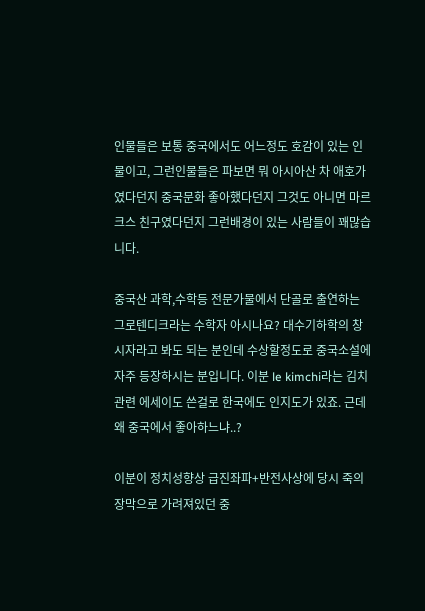인물들은 보통 중국에서도 어느정도 호감이 있는 인물이고, 그런인물들은 파보면 뭐 아시아산 차 애호가 였다던지 중국문화 좋아했다던지 그것도 아니면 마르크스 친구였다던지 그런배경이 있는 사람들이 꽤많습니다.

중국산 과학,수학등 전문가물에서 단골로 출연하는 그로텐디크라는 수학자 아시나요? 대수기하학의 창시자라고 봐도 되는 분인데 수상할정도로 중국소설에 자주 등장하시는 분입니다. 이분 le kimchi라는 김치관련 에세이도 쓴걸로 한국에도 인지도가 있죠. 근데 왜 중국에서 좋아하느냐..?

이분이 정치성향상 급진좌파+반전사상에 당시 죽의 장막으로 가려져있던 중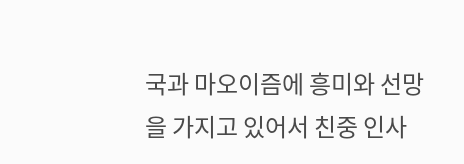국과 마오이즘에 흥미와 선망을 가지고 있어서 친중 인사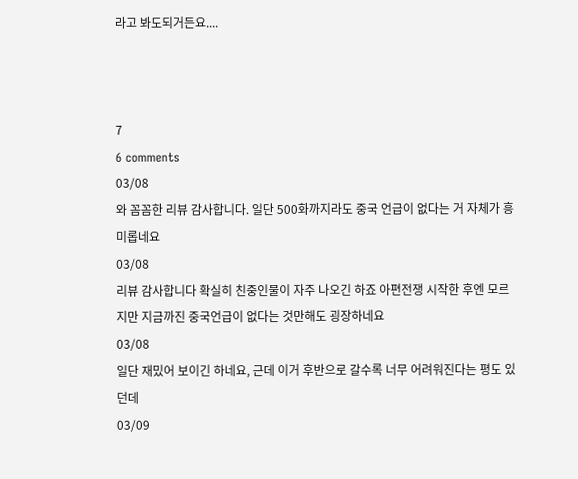라고 봐도되거든요....



7
6 comments
03/08
와 꼼꼼한 리뷰 감사합니다. 일단 500화까지라도 중국 언급이 없다는 거 자체가 흥미롭네요
03/08
리뷰 감사합니다 확실히 친중인물이 자주 나오긴 하죠 아편전쟁 시작한 후엔 모르지만 지금까진 중국언급이 없다는 것만해도 굉장하네요
03/08
일단 재밌어 보이긴 하네요, 근데 이거 후반으로 갈수록 너무 어려워진다는 평도 있던데
03/09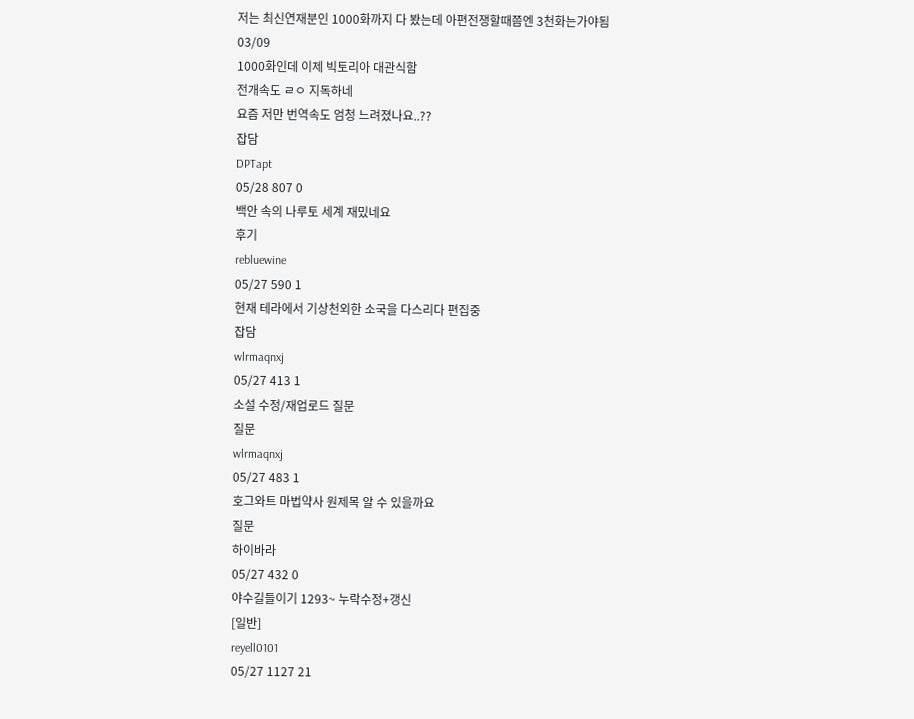저는 최신연재분인 1000화까지 다 봤는데 아편전쟁할때쯤엔 3천화는가야됨
03/09
1000화인데 이제 빅토리아 대관식함
전개속도 ㄹㅇ 지독하네
요즘 저만 번역속도 엄청 느려졌나요..??
잡담
DPTapt
05/28 807 0
백안 속의 나루토 세계 재밌네요
후기
rebluewine
05/27 590 1
현재 테라에서 기상천외한 소국을 다스리다 편집중
잡담
wlrmaqnxj
05/27 413 1
소설 수정/재업로드 질문
질문
wlrmaqnxj
05/27 483 1
호그와트 마법약사 원제목 알 수 있을까요
질문
하이바라
05/27 432 0
야수길들이기 1293~ 누락수정+갱신
[일반]
reyell0101
05/27 1127 21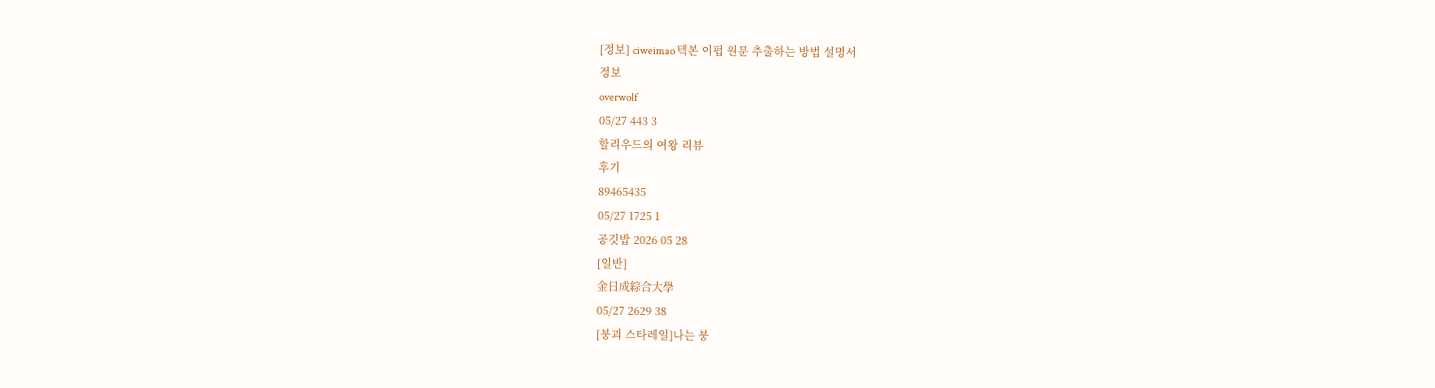[정보] ciweimao 텍본 이펍 원문 추출하는 방법 설명서
정보
overwolf
05/27 443 3
할리우드의 여왕 리뷰
후기
89465435
05/27 1725 1
공깃밥 2026 05 28
[일반]
金日成綜合大學
05/27 2629 38
[붕괴 스타레일]나는 붕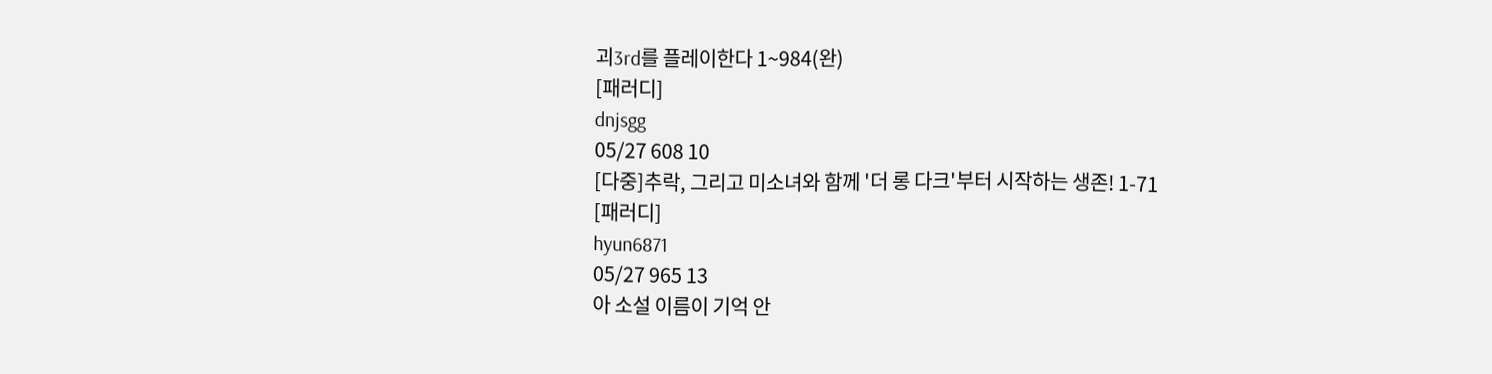괴3rd를 플레이한다 1~984(완)
[패러디]
dnjsgg
05/27 608 10
[다중]추락, 그리고 미소녀와 함께 '더 롱 다크'부터 시작하는 생존! 1-71
[패러디]
hyun6871
05/27 965 13
아 소설 이름이 기억 안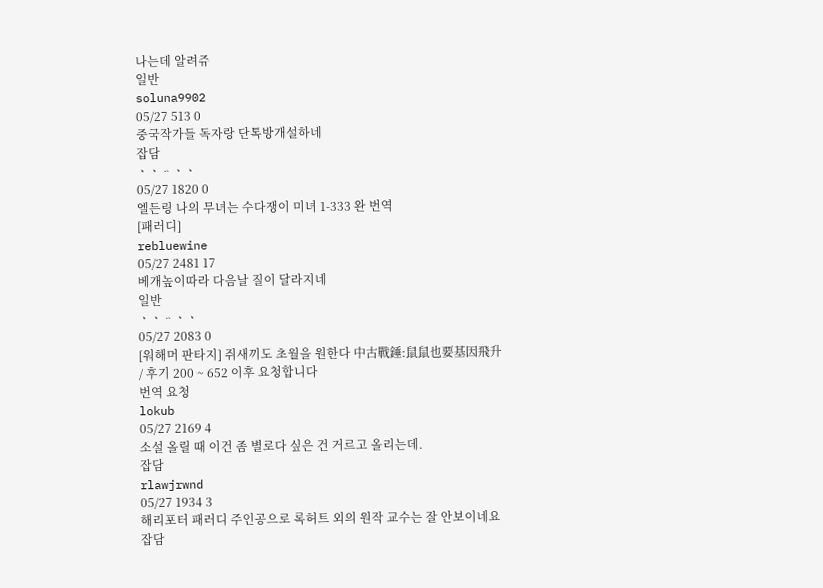나는데 알려쥬
일반
soluna9902
05/27 513 0
중국작가들 독자랑 단톡방개설하네
잡담
ㆍㆍᆢㆍㆍ
05/27 1820 0
엘든링 나의 무녀는 수다쟁이 미녀 1-333 완 번역
[패러디]
rebluewine
05/27 2481 17
베개높이따라 다음날 질이 달라지네
일반
ㆍㆍᆢㆍㆍ
05/27 2083 0
[워해머 판타지] 쥐새끼도 초월을 원한다 中古戰錘:鼠鼠也要基因飛升 / 후기 200 ~ 652 이후 요청합니다
번역 요청
lokub
05/27 2169 4
소설 올릴 때 이건 좀 별로다 싶은 건 거르고 올리는데.
잡담
rlawjrwnd
05/27 1934 3
해리포터 패러디 주인공으로 록허트 외의 원작 교수는 잘 안보이네요
잡담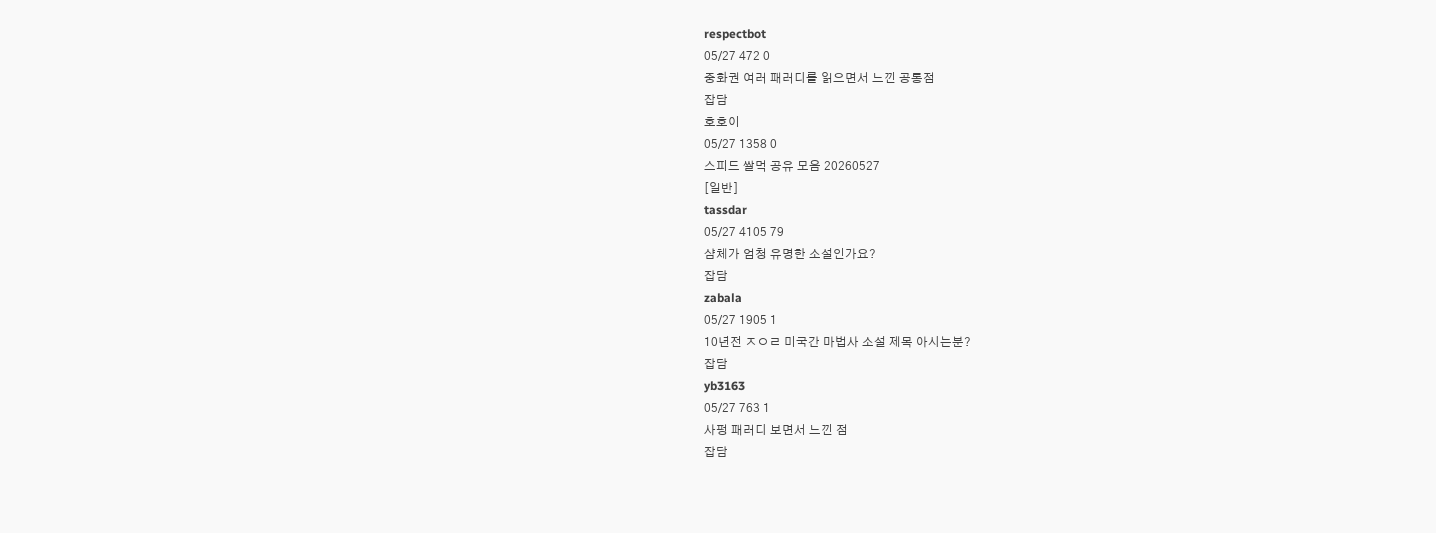respectbot
05/27 472 0
중화권 여러 패러디를 읽으면서 느낀 공통점
잡담
호호이
05/27 1358 0
스피드 쌀먹 공유 모음 20260527
[일반]
tassdar
05/27 4105 79
샴체가 엄청 유명한 소설인가요?
잡담
zabala
05/27 1905 1
10년전 ㅈㅇㄹ 미국간 마법사 소설 제목 아시는분?
잡담
yb3163
05/27 763 1
사펑 패러디 보면서 느낀 점
잡담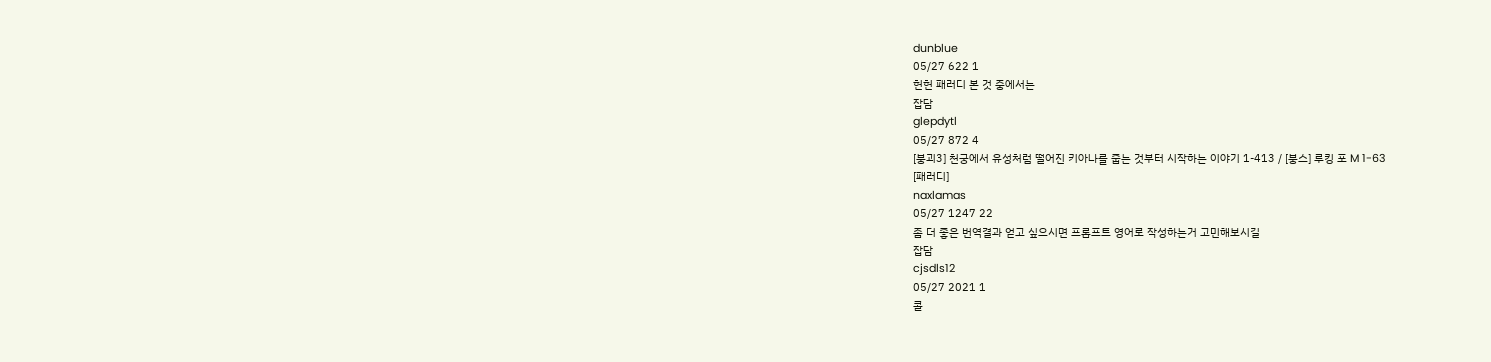dunblue
05/27 622 1
헌헌 패러디 본 것 중에서는
잡담
glepdytl
05/27 872 4
[붕괴3] 천궁에서 유성처럼 떨어진 키아나를 줍는 것부터 시작하는 이야기 1-413 / [붕스] 루킹 포 M 1-63
[패러디]
naxlamas
05/27 1247 22
좀 더 좋은 번역결과 얻고 싶으시면 프롬프트 영어로 작성하는거 고민해보시길
잡담
cjsdls12
05/27 2021 1
콜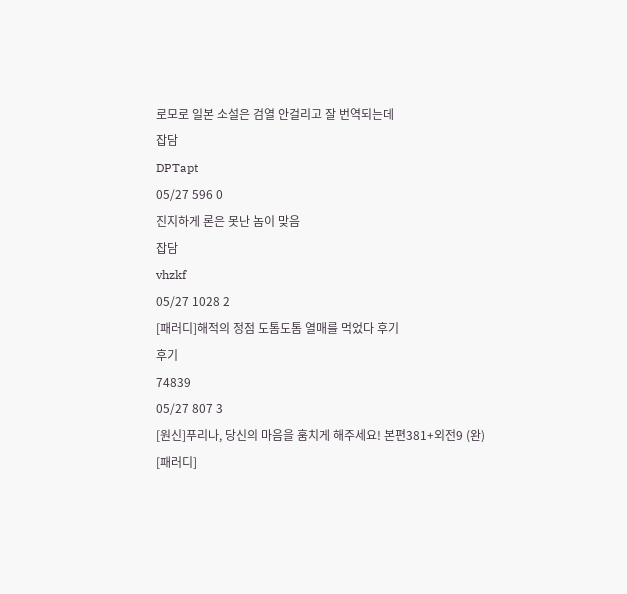로모로 일본 소설은 검열 안걸리고 잘 번역되는데
잡담
DPTapt
05/27 596 0
진지하게 론은 못난 놈이 맞음
잡담
vhzkf
05/27 1028 2
[패러디]해적의 정점 도톰도톰 열매를 먹었다 후기
후기
74839
05/27 807 3
[원신]푸리나, 당신의 마음을 훔치게 해주세요! 본편381+외전9 (완)
[패러디]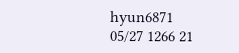hyun6871
05/27 1266 21